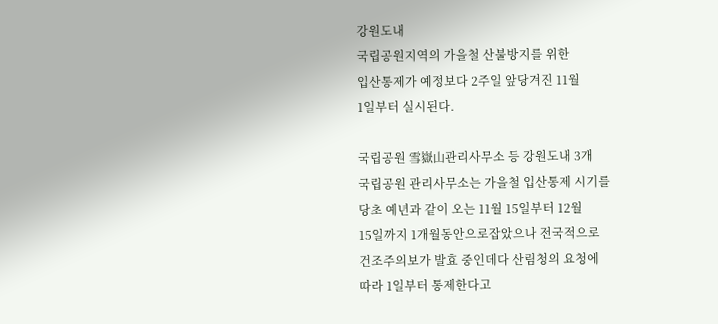강원도내
국립공원지역의 가을철 산불방지를 위한
입산통제가 예정보다 2주일 앞당겨진 11월
1일부터 실시된다.

국립공원 雪嶽山관리사무소 등 강원도내 3개
국립공원 관리사무소는 가을철 입산통제 시기를
당초 예년과 같이 오는 11월 15일부터 12월
15일까지 1개월동안으로잡았으나 전국적으로
건조주의보가 발효 중인데다 산림청의 요청에
따라 1일부터 통제한다고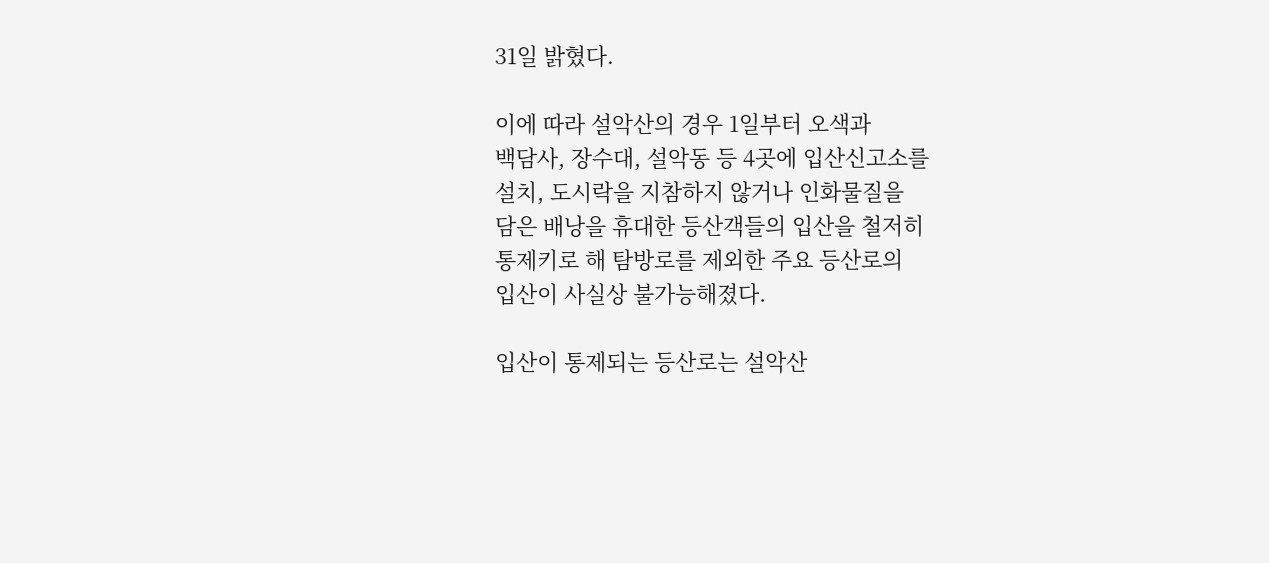31일 밝혔다.

이에 따라 설악산의 경우 1일부터 오색과
백담사, 장수대, 설악동 등 4곳에 입산신고소를
설치, 도시락을 지참하지 않거나 인화물질을
담은 배낭을 휴대한 등산객들의 입산을 철저히
통제키로 해 탐방로를 제외한 주요 등산로의
입산이 사실상 불가능해졌다.

입산이 통제되는 등산로는 설악산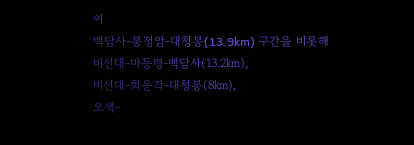이
백담사-봉정암-대청봉(13.9km) 구간을 비롯해
비선대-마등령-백담사(13.2㎞),
비선대-희운각-대청봉(8㎞),
오색-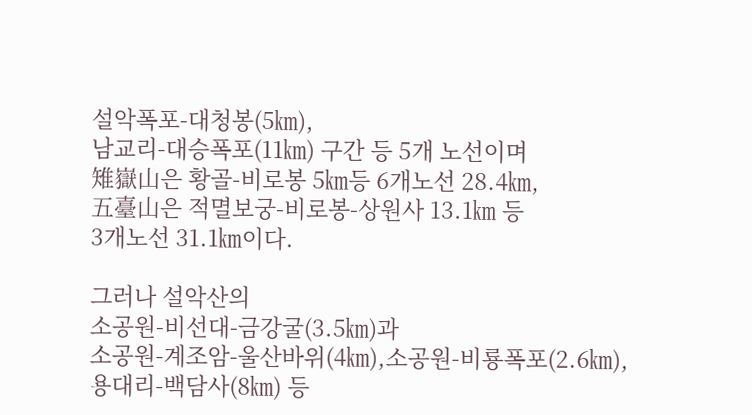설악폭포-대청봉(5㎞),
남교리-대승폭포(11㎞) 구간 등 5개 노선이며
雉嶽山은 황골-비로봉 5㎞등 6개노선 28.4㎞,
五臺山은 적멸보궁-비로봉-상원사 13.1㎞ 등
3개노선 31.1㎞이다.

그러나 설악산의
소공원-비선대-금강굴(3.5㎞)과
소공원-계조암-울산바위(4㎞),소공원-비룡폭포(2.6㎞),
용대리-백담사(8㎞) 등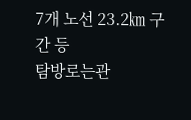7개 노선 23.2㎞ 구간 등
탐방로는관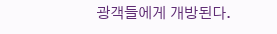광객들에게 개방된다.